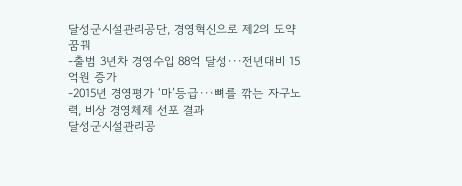달성군시설관리공단, 경영혁신으로 제2의 도약 꿈꿔
-출범 3년차 경영수입 88억 달성···전년대비 15억원 증가
-2015년 경영평가 ‘마’등급···뼈를 깎는 자구노력, 비상 경영체제 선포 결과
달성군시설관리공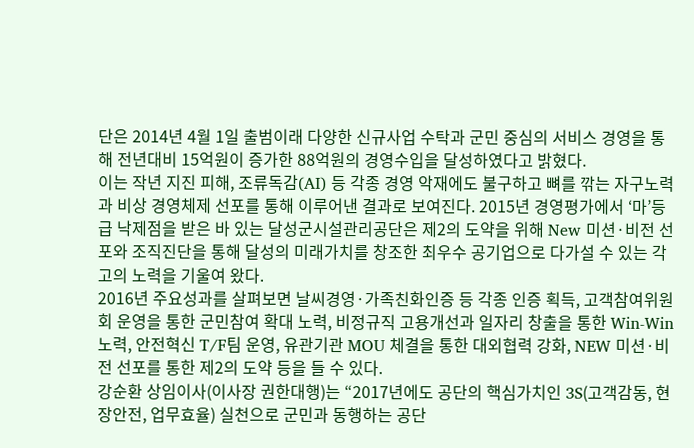단은 2014년 4월 1일 출범이래 다양한 신규사업 수탁과 군민 중심의 서비스 경영을 통해 전년대비 15억원이 증가한 88억원의 경영수입을 달성하였다고 밝혔다.
이는 작년 지진 피해, 조류독감(AI) 등 각종 경영 악재에도 불구하고 뼈를 깎는 자구노력과 비상 경영체제 선포를 통해 이루어낸 결과로 보여진다. 2015년 경영평가에서 ‘마’등급 낙제점을 받은 바 있는 달성군시설관리공단은 제2의 도약을 위해 New 미션·비전 선포와 조직진단을 통해 달성의 미래가치를 창조한 최우수 공기업으로 다가설 수 있는 각고의 노력을 기울여 왔다.
2016년 주요성과를 살펴보면 날씨경영·가족친화인증 등 각종 인증 획득, 고객참여위원회 운영을 통한 군민참여 확대 노력, 비정규직 고용개선과 일자리 창출을 통한 Win-Win 노력, 안전혁신 T/F팀 운영, 유관기관 MOU 체결을 통한 대외협력 강화, NEW 미션·비전 선포를 통한 제2의 도약 등을 들 수 있다.
강순환 상임이사(이사장 권한대행)는 “2017년에도 공단의 핵심가치인 3S(고객감동, 현장안전, 업무효율) 실천으로 군민과 동행하는 공단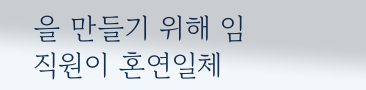을 만들기 위해 임직원이 혼연일체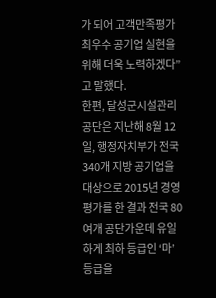가 되어 고객만족평가 최우수 공기업 실현을 위해 더욱 노력하겠다”고 말했다.
한편, 달성군시설관리공단은 지난해 8월 12일, 행정자치부가 전국 340개 지방 공기업을 대상으로 2015년 경영평가를 한 결과 전국 80여개 공단가운데 유일하게 최하 등급인 ‘마’등급을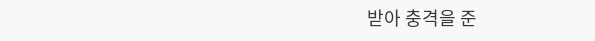받아 충격을 준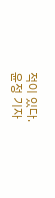적이 있다.
윤정 기자